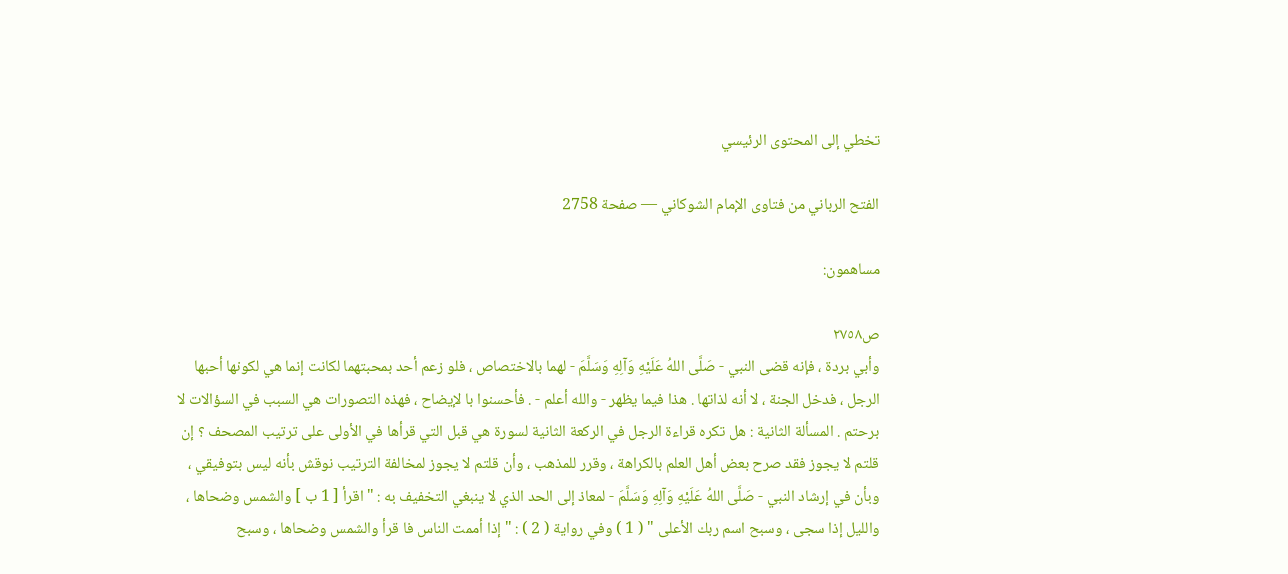تخطي إلى المحتوى الرئيسي

الفتح الرباني من فتاوى الإمام الشوكاني — صفحة 2758

مساهمون:

ص٢٧٥٨
وأبي بردة ، فإنه قضى النبي - صَلَّى اللهُ عَلَيْهِ وَآلِهِ وَسَلَّمَ - لهما بالاختصاص ، فلو زعم أحد بمحبتهما لكانت إنما هي لكونها أحبها الرجل ، فدخل الجنة ، لا أنه لذاتها . هذا فيما يظهر - والله أعلم - . فأحسنوا با لإيضاح ، فهذه التصورات هي السبب في السؤالات لا برحتم . المسألة الثانية : هل تكره قراءة الرجل في الركعة الثانية لسورة هي قبل التي قرأها في الأولى على ترتيب المصحف ؟ إن قلتم لا يجوز فقد صرح بعض أهل العلم بالكراهة ، وقرر للمذهب ، وأن قلتم لا يجوز لمخالفة الترتيب نوقش بأنه ليس بتوفيقي ، وبأن في إرشاد النبي - صَلَّى اللهُ عَلَيْهِ وَآلِهِ وَسَلَّمَ - لمعاذ إلى الحد الذي لا ينبغي التخفيف به : " اقرأ [ 1 ب ] والشمس وضحاها ، والليل إذا سجى ، وسبح اسم ربك الأعلى " ( 1 ) وفي رواية ( 2 ) : " إذا أممت الناس فا قرأ والشمس وضحاها ، وسبح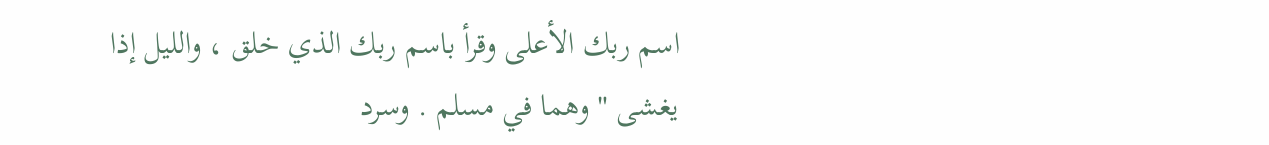اسم ربك الأعلى وقرأ باسم ربك الذي خلق ، والليل إذا يغشى " وهما في مسلم . وسرد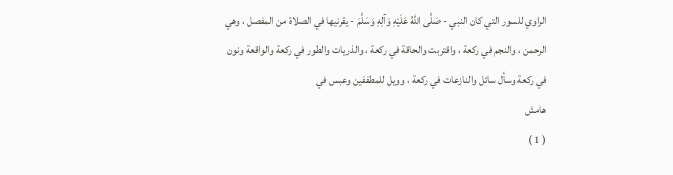الراوي للسور التي كان النبي - صَلَّى اللهُ عَلَيْهِ وَآلِهِ وَسَلَّمَ - يقرنيها في الصلاة من المفصل ، وهي الرحمن ، والنجم في ركعة ، واقتربت والحاقة في ركعة ، والذريات والطور في ركعة والواقعة ونون في ركعة وسأل سائل والنازعات في ركعة ، وويل للمطففين وعبس في
هامش
( 1 )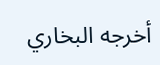أخرجه البخاري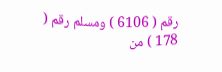رقم ( 6106 ) ومسلم رقم ( 178 ) من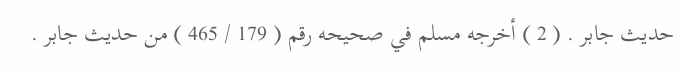حديث جابر . ( 2 ) أخرجه مسلم في صحيحه رقم ( 179 / 465 ) من حديث جابر .